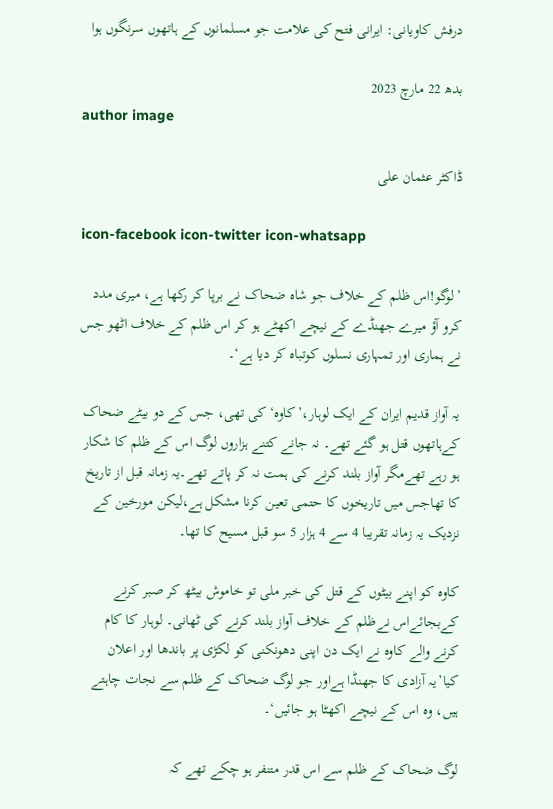درفش کاویانی: ایرانی فتح کی علامت جو مسلمانوں کے ہاتھوں سرنگوں ہوا

بدھ 22 مارچ 2023
author image

ڈاکٹر عثمان علی

icon-facebook icon-twitter icon-whatsapp

’لوگو!اس ظلم کے خلاف جو شاہ ضحاک نے برپا کر رکھا ہے، میری مدد کرو آؤ میرے جھنڈے کے نیچے اکھٹے ہو کر اس ظلم کے خلاف اٹھو جس نے ہماری اور تمہاری نسلوں کوتباہ کر دیا ہے‘۔

یہ آواز قدیم ایران کے ایک لوہار،’کاوہ‘ کی تھی، جس کے دو بیٹے ضحاک کےہاتھوں قتل ہو گئے تھے۔ نہ جانے کتنے ہزاروں لوگ اس کے ظلم کا شکار ہو رہے تھےمگر آواز بلند کرنے کی ہمت نہ کر پاتے تھے۔یہ زمانہ قبل از تاریخ کا تھاجس میں تاریخوں کا حتمی تعین کرنا مشکل ہے،لیکن مورخین کے نزدیک یہ زمانہ تقریبا 4 سے 4 ہزار 5 سو قبل مسیح کا تھا۔

کاوہ کو اپنے بیٹوں کے قتل کی خبر ملی تو خاموش بیٹھ کر صبر کرنے کےبجائےاس نےظلم کے خلاف آواز بلند کرنے کی ٹھانی۔ لوہار کا کام کرنے والے کاوہ نے ایک دن اپنی دھونکنی کو لکڑی پر باندھا اور اعلان کیا’یہ آزادی کا جھنڈا ہےاور جو لوگ ضحاک کے ظلم سے نجات چاہتے ہیں، وہ اس کے نیچے اکھٹا ہو جائیں‘۔

لوگ ضحاک کے ظلم سے اس قدر متنفر ہو چکے تھے کہ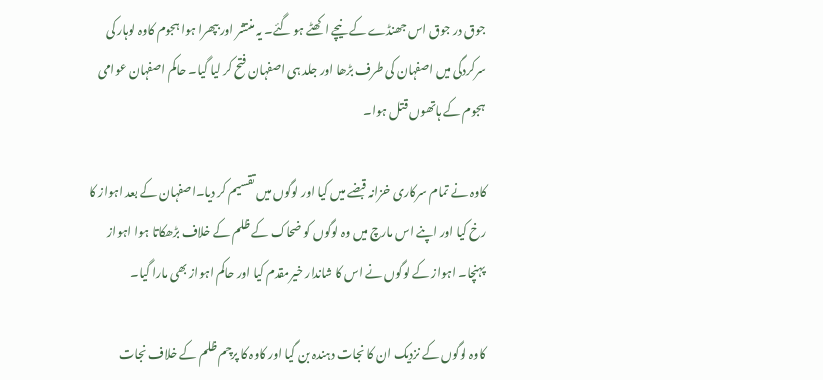جوق در جوق اس جھنڈے کے نیچے اکھٹے ہو گئے۔ یہ منتشر اور بپھرا ہوا ہجوم کاوہ لوہار کی سرکردگی میں اصفہان کی طرف بڑھا اور جلد ہی اصفہان فتح کر لیا گیا۔ حاکم اصفہان عوامی ہجوم کے ہاتھوں قتل ہوا۔

کاوہ نے تمام سرکاری خزانہ قبضے میں کیا اور لوگوں میں تقسیم کر دیا۔اصفہان کے بعد اہواز کا رخ کیا اور اپنے اس مارچ میں وہ لوگوں کو ضحاک کے ظلم کے خلاف بڑھکاتا ہوا اہواز پہنچا۔ اہواز کے لوگوں نے اس کا شاندار خیرمقدم کیا اور حاکم اہواز بھی مارا گیا۔

کاوہ لوگوں کے نزدیک ان کا نجات دہندہ بن گیا اور کاوہ کا پرچم ظلم کے خلاف نجات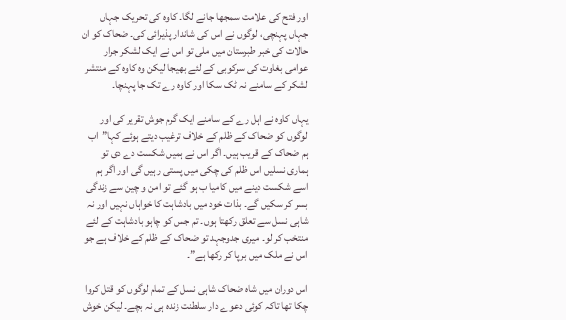اور فتح کی علامت سمجھا جانے لگا۔ کاوہ کی تحریک جہاں جہاں پہنچی، لوگوں نے اس کی شاندار پذیرائی کی۔ ضحاک کو ان حالات کی خبر طبرستان میں ملی تو اس نے ایک لشکر جرار عوامی بغاوت کی سرکوبی کے لئے بھیجا لیکن وہ کاوہ کے منتشر لشکر کے سامنے نہ ٹک سکا اور کاوہ رے تک جا پہنچا۔

یہاں کاوہ نے اہل رے کے سامنے ایک گرم جوش تقریر کی اور لوگوں کو ضحاک کے ظلم کے خلاف ترغیب دیتے ہوئے کہا”اب ہم ضحاک کے قریب ہیں۔ اگر اس نے ہمیں شکست دے دی تو ہماری نسلیں اس ظلم کی چکی میں پستی رہیں گی اور اگر ہم اسے شکست دینے میں کامیا ب ہو گئے تو امن و چین سے زندگی بسر کر سکیں گے۔ بذات خود میں بادشاہت کا خواہاں نہیں اور نہ شاہی نسل سے تعلق رکھتا ہوں۔ تم جس کو چاہو بادشاہت کے لئے منتخب کر لو۔ میری جدوجہد تو ضحاک کے ظلم کے خلاف ہے جو اس نے ملک میں برپا کر رکھا ہے”۔

اس دوران میں شاہ ضحاک شاہی نسل کے تمام لوگوں کو قتل کروا چکا تھا تاکہ کوئی دعوے دار سلطنت زندہ ہی نہ بچے۔ لیکن خوش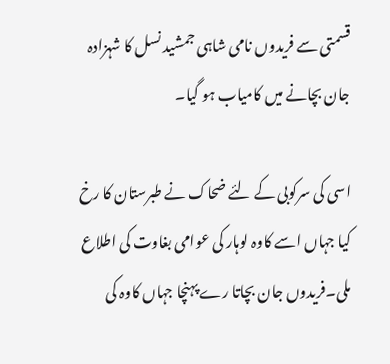قسمتی سے فریدوں نامی شاہی جمشید نسل کا شہزادہ جان بچانے میں کامیاب ہو گیا۔

اسی کی سرکوبی کے لئے ضحاک نے طبرستان کا رخ کیا جہاں اسے کاوہ لوہار کی عوامی بغاوت کی اطلاع ملی۔فریدوں جان بچاتا رے پہنچا جہاں کاوہ کی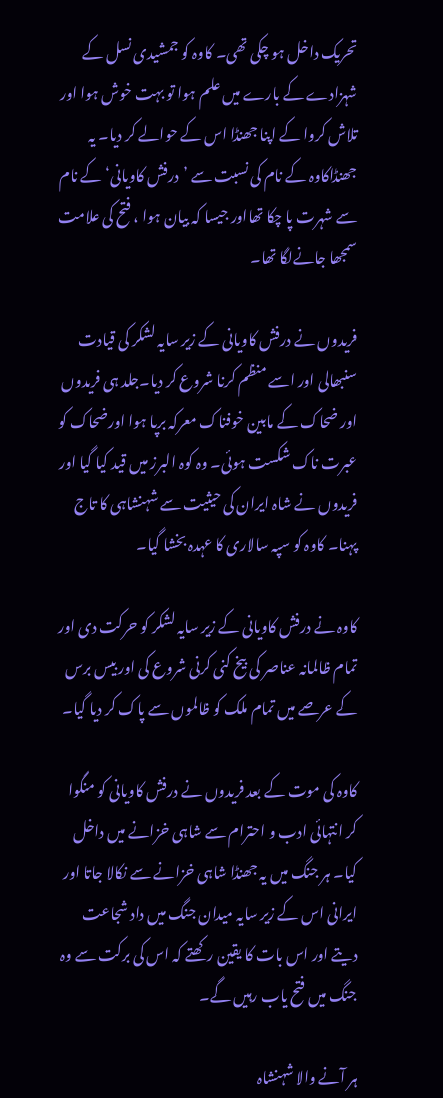تحریک داخل ہو چکی تھی۔ کاوہ کو جمشیدی نسل کے شہزادے کے بارے میں علم ہوا تو بہت خوش ہوا اور تلاش کروا کے اپنا جھنڈا اس کے حوالے کر دیا۔ یہ جھنڈاکاوہ کے نام کی نسبت سے ’درفش کاویانی‘ کے نام سے شہرت پا چکا تھااور جیسا کہ بیان ہوا ، فتح کی علامت سمجھا جانےلگا تھا۔

فریدوں نے درفش کاویانی کے زیر سایہ لشکر کی قیادت سنبھالی اور اسے منظم کرنا شروع کر دیا۔جلد ہی فریدوں اور ضحاک کے مابین خوفناک معرکہ برپا ہوا اورضحاک کو عبرت ناک شکست ہوئی۔ وہ کوہ البرز میں قید کیا گیا اور فریدوں نے شاہ ایران کی حیثیت سے شہنشاہی کا تاج پہنا۔ کاوہ کو سپہ سالاری کا عہدہ بخشا گیا۔

کاوہ نے درفش کاویانی کے زیر سایہ لشکر کو حرکت دی اور تمام ظالمانہ عناصر کی بیخ کنی کرنی شروع کی اور بیس برس کے عرصے میں تمام ملک کو ظالموں سے پاک کر دیا گیا۔

کاوہ کی موت کے بعد فریدوں نے درفش کاویانی کو منگوا کر انتہائی ادب و احترام سے شاہی خزانے میں داخل کیا۔ ہر جنگ میں یہ جھنڈا شاہی خزانے سے نکالا جاتا اور ایرانی اس کے زیر سایہ میدان جنگ میں داد شجاعت دیتے اور اس بات کا یقین رکھتے کہ اس کی برکت سے وہ جنگ میں فتح یاب رہیں گے۔

ہر آنے والا شہنشاہ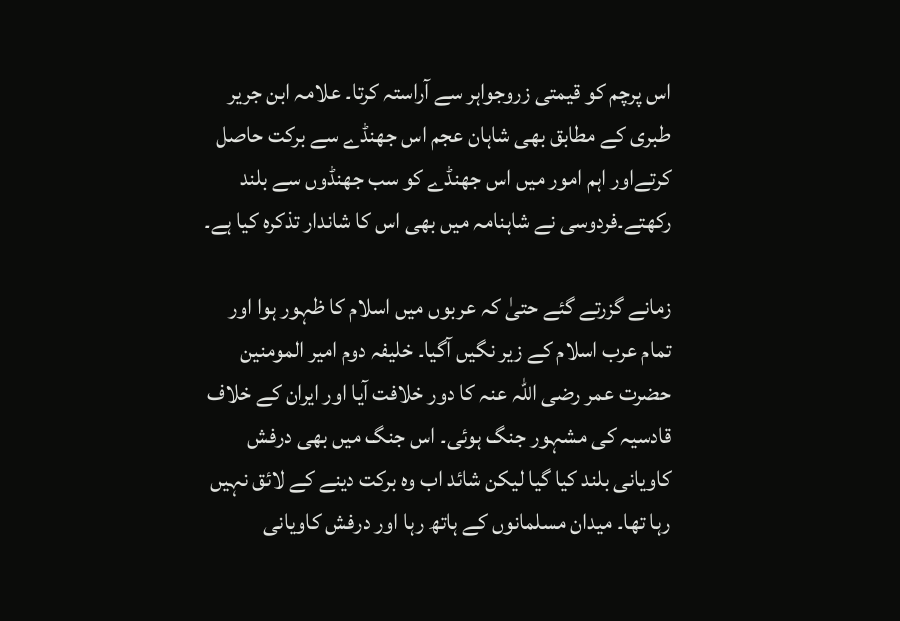اس پرچم کو قیمتی زروجواہر سے آراستہ کرتا۔ علامہ ابن جریر طبری کے مطابق بھی شاہان عجم اس جھنڈے سے برکت حاصل کرتےاور اہم امور میں اس جھنڈے کو سب جھنڈوں سے بلند رکھتے۔فردوسی نے شاہنامہ میں بھی اس کا شاندار تذکرہ کیا ہے۔

زمانے گزرتے گئے حتیٰ کہ عربوں میں اسلام کا ظہور ہوا اور تمام عرب اسلام کے زیر نگیں آگیا۔ خلیفہ دوم امیر المومنین حضرت عمر رضی اللہ عنہ کا دور خلافت آیا اور ایران کے خلاف قادسیہ کی مشہور جنگ ہوئی۔ اس جنگ میں بھی درفش کاویانی بلند کیا گیا لیکن شائد اب وہ برکت دینے کے لائق نہیں رہا تھا۔ میدان مسلمانوں کے ہاتھ رہا اور درفش کاویانی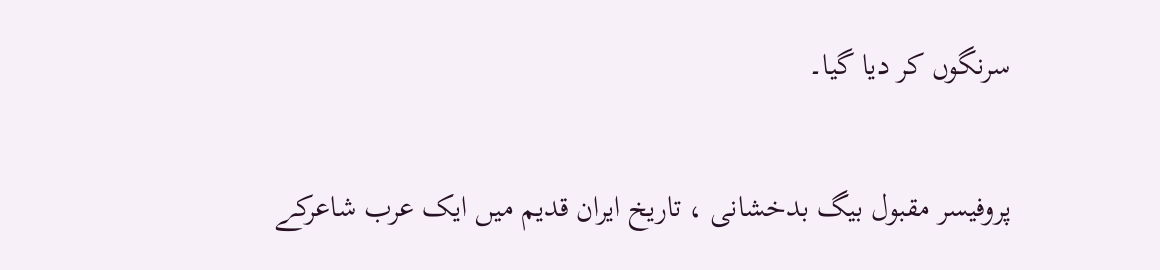سرنگوں کر دیا گیا۔

پروفیسر مقبول بیگ بدخشانی ، تاریخ ایران قدیم میں ایک عرب شاعرکے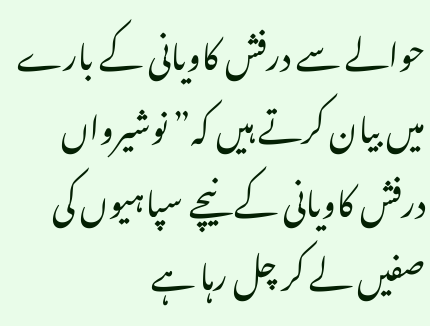حوالے سے درفش کاویانی کے بارے میں بیان کرتے ہیں کہ”نوشیرواں درفش کاویانی کے نیچے سپاہیوں کی صفیں لے کر چل رہا ہے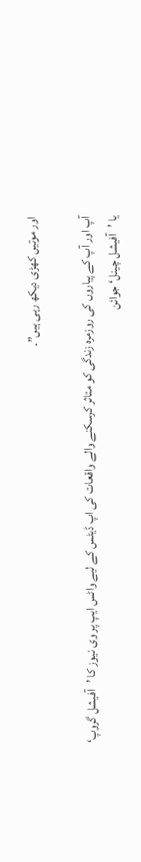اور موتیں کھڑی دیکھ رہی ہیں”۔

آپ اور آپ کے پیاروں کی روزمرہ زندگی کو متاثر کرسکنے والے واقعات کی اپ ڈیٹس کے لیے واٹس ایپ پر وی نیوز کا ’آفیشل گروپ‘ یا ’آفیشل چینل‘ جوائن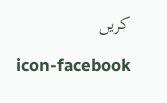کریں

icon-facebook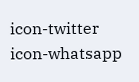icon-twitter icon-whatsapp